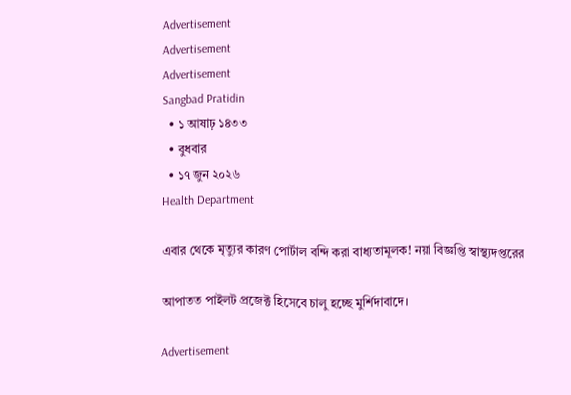Advertisement
Advertisement
Advertisement
Sangbad Pratidin
  • ১ আষাঢ় ১৪৩৩
  • বুধবার
  • ১৭ জুন ২০২৬
Health Department

এবার থেকে মৃত্যুর কারণ পোর্টাল বন্দি করা বাধ্যতামূলক! নয়া বিজ্ঞপ্তি স্বাস্থ্যদপ্তরের

আপাতত পাইলট প্রজেক্ট হিসেবে চালু হচ্ছে মুর্শিদাবাদে।

Advertisement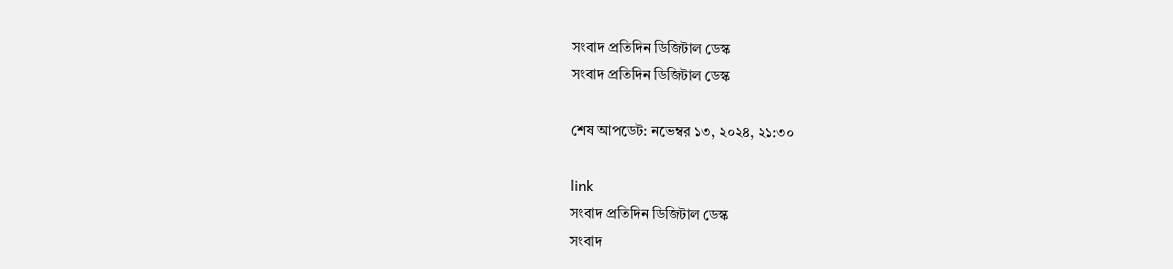সংবাদ প্রতিদিন ডিজিটাল ডেস্ক
সংবাদ প্রতিদিন ডিজিটাল ডেস্ক

শেষ আপডেট: নভেম্বর ১৩, ২০২৪, ২১:৩০

link
সংবাদ প্রতিদিন ডিজিটাল ডেস্ক
সংবাদ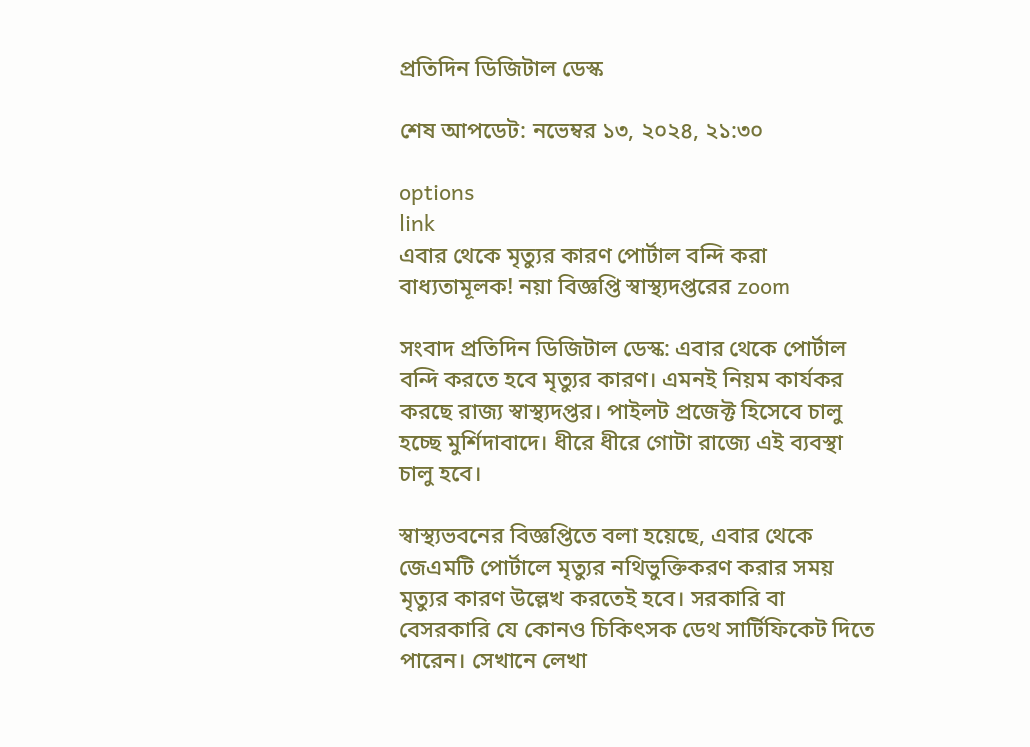প্রতিদিন ডিজিটাল ডেস্ক

শেষ আপডেট: নভেম্বর ১৩, ২০২৪, ২১:৩০

options
link
এবার থেকে মৃত্যুর কারণ পোর্টাল বন্দি করা বাধ্যতামূলক! নয়া বিজ্ঞপ্তি স্বাস্থ্যদপ্তরের zoom

সংবাদ প্রতিদিন ডিজিটাল ডেস্ক: এবার থেকে পোর্টাল বন্দি করতে হবে মৃত্যুর কারণ। এমনই নিয়ম কার্যকর করছে রাজ্য স্বাস্থ্যদপ্তর। পাইলট প্রজেক্ট হিসেবে চালু হচ্ছে মুর্শিদাবাদে। ধীরে ধীরে গোটা রাজ্যে এই ব্যবস্থা চালু হবে।

স্বাস্থ্যভবনের বিজ্ঞপ্তিতে বলা হয়েছে, এবার থেকে জেএমটি পোর্টালে মৃত্যুর নথিভুক্তিকরণ করার সময় মৃত্যুর কারণ উল্লেখ করতেই হবে। সরকারি বা বেসরকারি যে কোনও চিকিৎসক ডেথ সার্টিফিকেট দিতে পারেন। সেখানে লেখা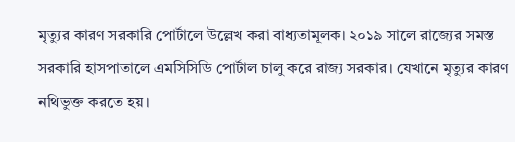মৃত্যুর কারণ সরকারি পোর্টালে উল্লেখ করা বাধ্যতামূলক। ২০১৯ সালে রাজ্যের সমস্ত সরকারি হাসপাতালে এমসিসিডি পোর্টাল চালু করে রাজ্য সরকার। যেখানে মৃত্যুর কারণ নথিভুক্ত করতে হয়।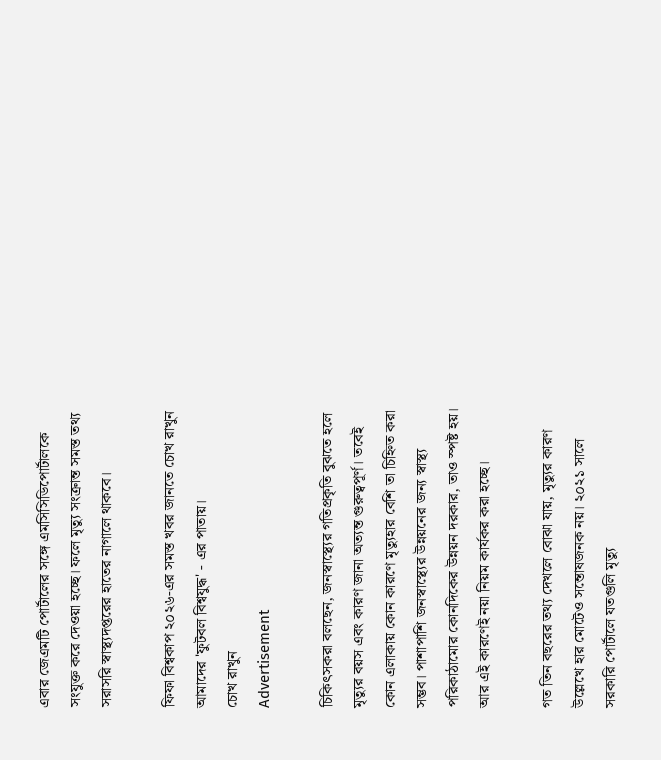এবার জেএমটি পোর্টালের সঙ্গে এমসিসিডিপোর্টালকে সংযুক্ত করে দেওয়া হচ্ছে। ফলে মৃত্যু সংক্রান্ত সমস্ত তথ্য সরাসরি স্বাস্থ্যদপ্তরের হাতের নাগালে থাকবে।

ফিফা বিশ্বকাপ ২০২৬-এর সমস্ত খবর জানতে চোখ রাখুন আমাদের 'ফুটবল বিশ্বযুদ্ধ' - এর পাতায়।
চোখ রাখুন
Advertisement

চিকিৎসকরা বলছেন, জনস্বাস্থ্যের গতিপ্রকৃতি বুঝতে হলে মৃত্যুর বয়স এবং কারণ জানা অত্যন্ত গুরুত্বপূর্ণ। তবেই কোন এলাকায় কোন কারণে মৃত্যুহার বেশি তা চিহ্নিত করা সম্ভব। পাশাপাশি জনস্বাস্থ্যের উন্নয়নের জন্য স্বাস্থ্য পরিকাঠামোর কোনদিকের উন্নয়ন দরকার, তাও স্পষ্ট হয়। আর এই কারণেই নয়া নিয়ম কার্যকর করা হচ্ছে।

গত তিন বছরের তথ্য দেখলে বোঝা যায়, মৃত্যুর কারণ উল্লেখে হার মোটেও সন্তোষজনক নয়। ২০২১ সালে সরকারি পোর্টালে যতগুলি মৃত্যু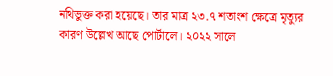নথিভুক্ত করা হয়েছে। তার মাত্র ২৩.৭ শতাংশ ক্ষেত্রে মৃত্যুর কারণ উল্লেখ আছে পোর্টালে। ২০২২ সালে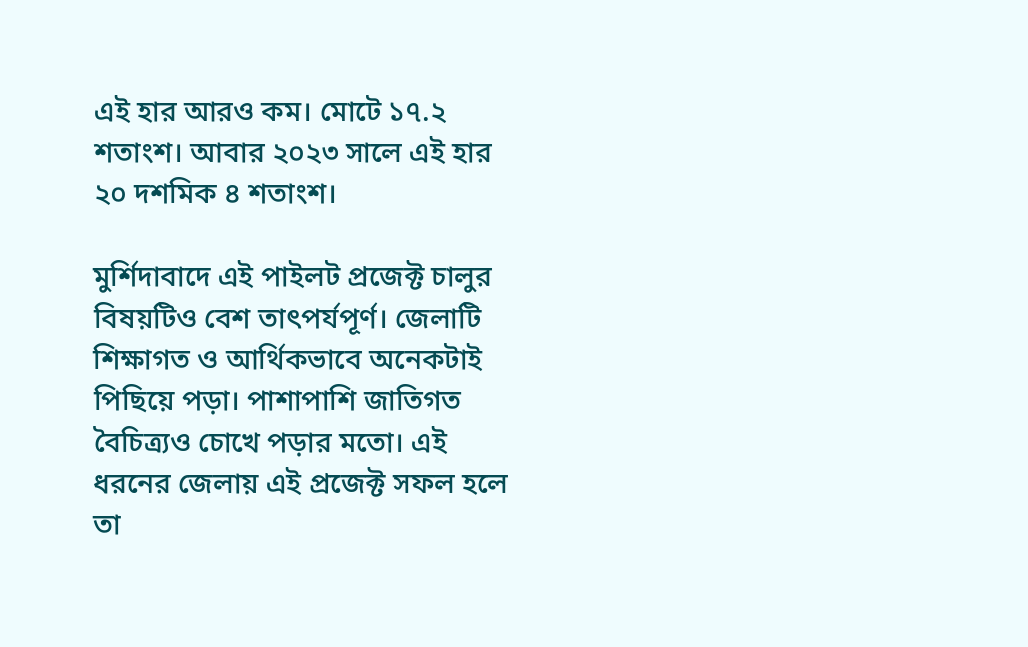এই হার আরও কম। মোটে ১৭.২ শতাংশ। আবার ২০২৩ সালে এই হার ২০ দশমিক ৪ শতাংশ।

মুর্শিদাবাদে এই পাইলট প্রজেক্ট চালুর বিষয়টিও বেশ তাৎপর্যপূর্ণ। জেলাটি শিক্ষাগত ও আর্থিকভাবে অনেকটাই পিছিয়ে পড়া। পাশাপাশি জাতিগত বৈচিত্র্যও চোখে পড়ার মতো। এই ধরনের জেলায় এই প্রজেক্ট সফল হলে তা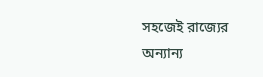সহজেই রাজ্যের অন্যান্য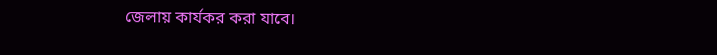জেলায় কার্যকর করা যাবে।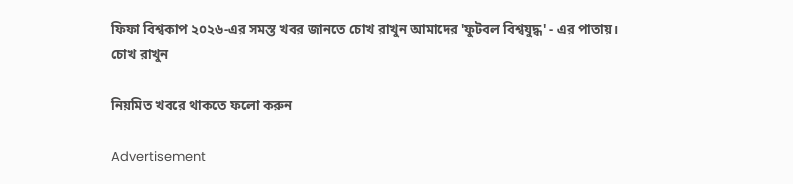ফিফা বিশ্বকাপ ২০২৬-এর সমস্ত খবর জানতে চোখ রাখুন আমাদের 'ফুটবল বিশ্বযুদ্ধ' - এর পাতায়।
চোখ রাখুন

নিয়মিত খবরে থাকতে ফলো করুন

Advertisement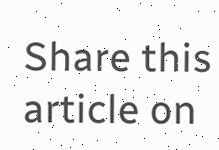Share this article on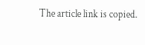The article link is copied.